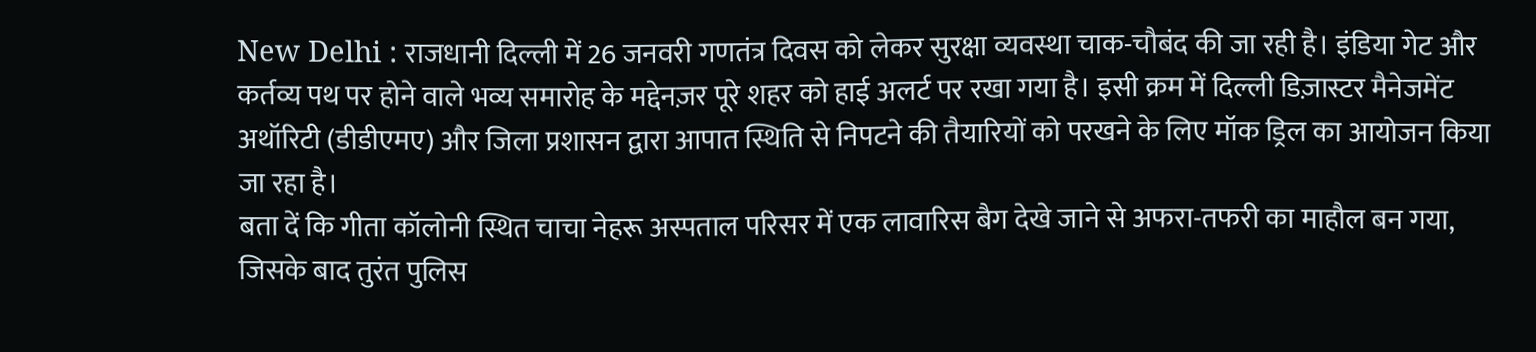New Delhi : राजधानी दिल्ली में 26 जनवरी गणतंत्र दिवस को लेकर सुरक्षा व्यवस्था चाक-चौबंद की जा रही है। इंडिया गेट और कर्तव्य पथ पर होने वाले भव्य समारोह के मद्देनज़र पूरे शहर को हाई अलर्ट पर रखा गया है। इसी क्रम में दिल्ली डिज़ास्टर मैनेजमेंट अथॉरिटी (डीडीएमए) और जिला प्रशासन द्वारा आपात स्थिति से निपटने की तैयारियों को परखने के लिए मॉक ड्रिल का आयोजन किया जा रहा है।
बता दें कि गीता कॉलोनी स्थित चाचा नेहरू अस्पताल परिसर में एक लावारिस बैग देखे जाने से अफरा-तफरी का माहौल बन गया, जिसके बाद तुरंत पुलिस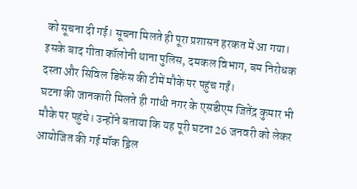को सूचना दी गई। सूचना मिलते ही पूरा प्रशासन हरकत में आ गया। इसके बाद गीता कॉलोनी थाना पुलिस, दमकल विभाग, बम निरोधक दस्ता और सिविल डिफेंस की टीमें मौके पर पहुंच गईं।
घटना की जानकारी मिलते ही गांधी नगर के एसडीएम जितेंद्र कुमार भी मौके पर पहुंचे। उन्होंने बताया कि यह पूरी घटना 26 जनवरी को लेकर आयोजित की गई मॉक ड्रिल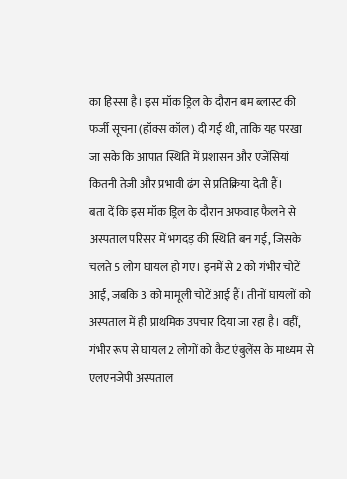का हिस्सा है। इस मॉक ड्रिल के दौरान बम ब्लास्ट की फर्जी सूचना (हॉक्स कॉल) दी गई थी, ताकि यह परखा जा सके कि आपात स्थिति में प्रशासन और एजेंसियां कितनी तेजी और प्रभावी ढंग से प्रतिक्रिया देती हैं।
बता दें कि इस मॉक ड्रिल के दौरान अफवाह फैलने से अस्पताल परिसर में भगदड़ की स्थिति बन गई, जिसके चलते 5 लोग घायल हो गए। इनमें से 2 को गंभीर चोटें आईं, जबकि 3 को मामूली चोटें आई हैं। तीनों घायलों को अस्पताल में ही प्राथमिक उपचार दिया जा रहा है। वहीं, गंभीर रूप से घायल 2 लोगों को कैट एंबुलेंस के माध्यम से एलएनजेपी अस्पताल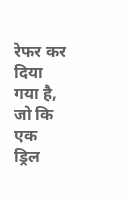रेफर कर दिया गया है, जो कि एक ड्रिल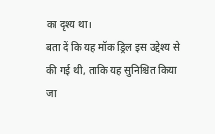का दृश्य था।
बता दें कि यह मॉक ड्रिल इस उद्देश्य से की गई थी, ताकि यह सुनिश्चित किया जा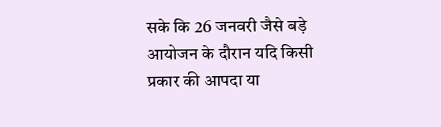सके कि 26 जनवरी जैसे बड़े आयोजन के दौरान यदि किसी प्रकार की आपदा या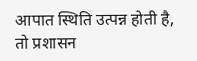आपात स्थिति उत्पन्न होती है, तो प्रशासन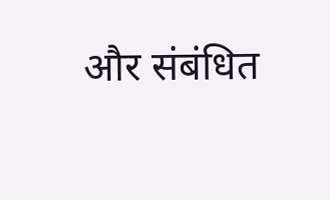और संबंधित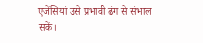एजेंसियां उसे प्रभावी ढंग से संभाल सकें।